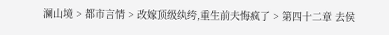澜山境 > 都市言情 > 改嫁顶级纨绔,重生前夫悔疯了 > 第四十二章 去侯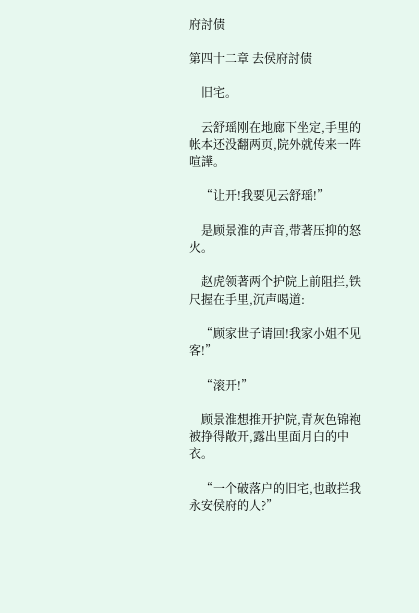府討债

第四十二章 去侯府討债

    旧宅。

    云舒瑶刚在地廊下坐定,手里的帐本还没翻两页,院外就传来一阵喧譁。

    “让开!我要见云舒瑶!”

    是顾景淮的声音,带著压抑的怒火。

    赵虎领著两个护院上前阻拦,铁尺握在手里,沉声喝道:

    “顾家世子请回!我家小姐不见客!”

    “滚开!”

    顾景淮想推开护院,青灰色锦袍被挣得敞开,露出里面月白的中衣。

    “一个破落户的旧宅,也敢拦我永安侯府的人?”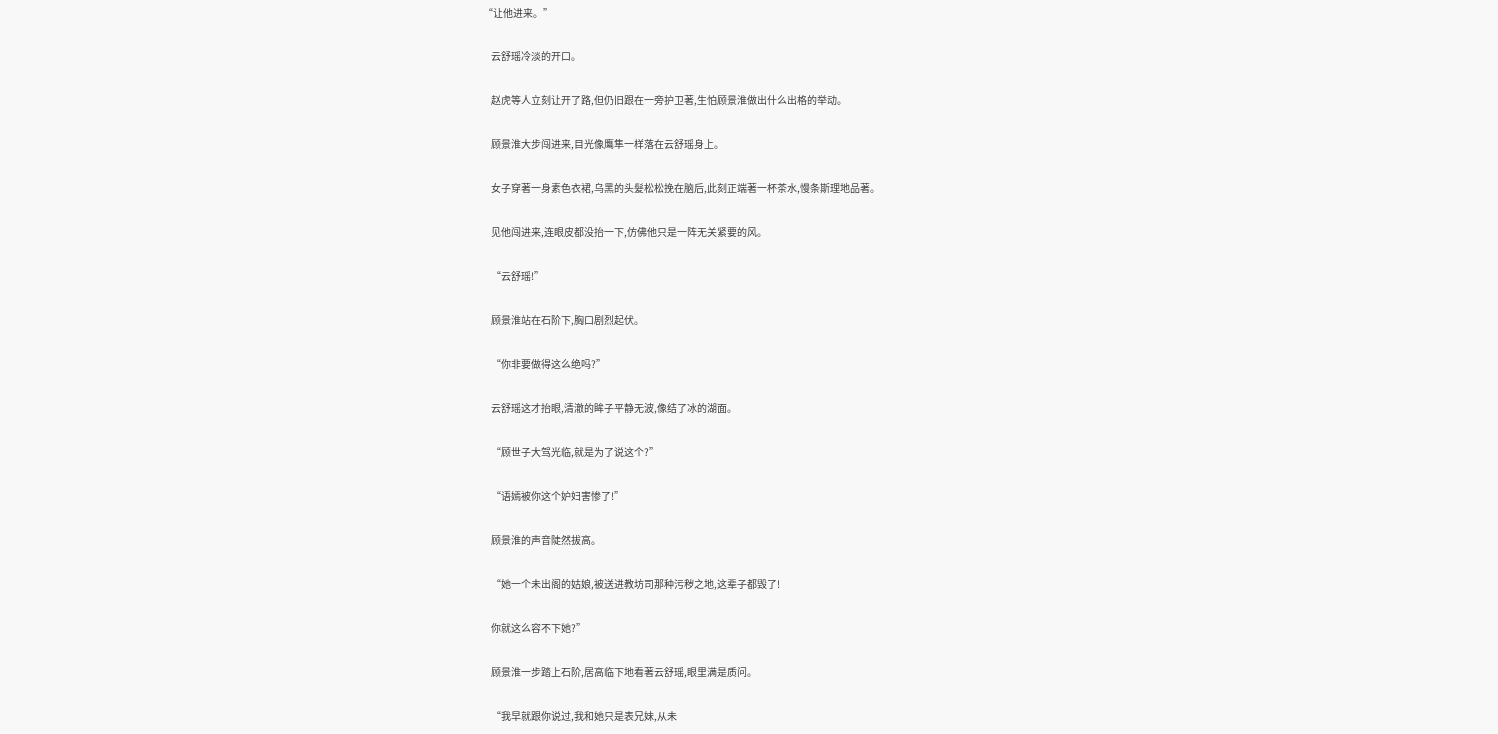“让他进来。”

    云舒瑶冷淡的开口。

    赵虎等人立刻让开了路,但仍旧跟在一旁护卫著,生怕顾景淮做出什么出格的举动。

    顾景淮大步闯进来,目光像鹰隼一样落在云舒瑶身上。

    女子穿著一身素色衣裙,乌黑的头髮松松挽在脑后,此刻正端著一杯茶水,慢条斯理地品著。

    见他闯进来,连眼皮都没抬一下,仿佛他只是一阵无关紧要的风。

    “云舒瑶!”

    顾景淮站在石阶下,胸口剧烈起伏。

    “你非要做得这么绝吗?”

    云舒瑶这才抬眼,清澈的眸子平静无波,像结了冰的湖面。

    “顾世子大驾光临,就是为了说这个?”

    “语嫣被你这个妒妇害惨了!”

    顾景淮的声音陡然拔高。

    “她一个未出阁的姑娘,被送进教坊司那种污秽之地,这辈子都毁了!

    你就这么容不下她?”

    顾景淮一步踏上石阶,居高临下地看著云舒瑶,眼里满是质问。

    “我早就跟你说过,我和她只是表兄妹,从未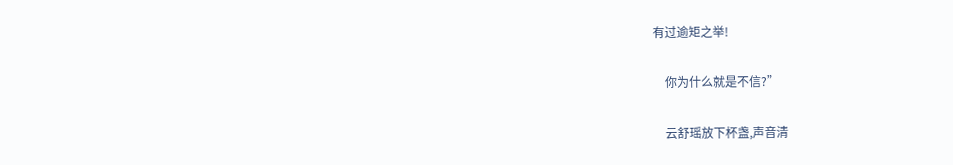有过逾矩之举!

    你为什么就是不信?”

    云舒瑶放下杯盏,声音清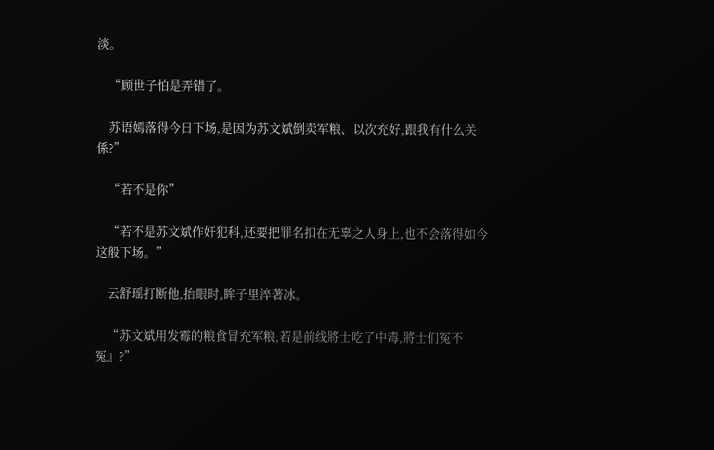淡。

    “顾世子怕是弄错了。

    苏语嫣落得今日下场,是因为苏文斌倒卖军粮、以次充好,跟我有什么关係?”

    “若不是你”

    “若不是苏文斌作奸犯科,还要把罪名扣在无辜之人身上,也不会落得如今这般下场。”

    云舒瑶打断他,抬眼时,眸子里淬著冰。

    “苏文斌用发霉的粮食冒充军粮,若是前线將士吃了中毒,將士们冤不冤』?”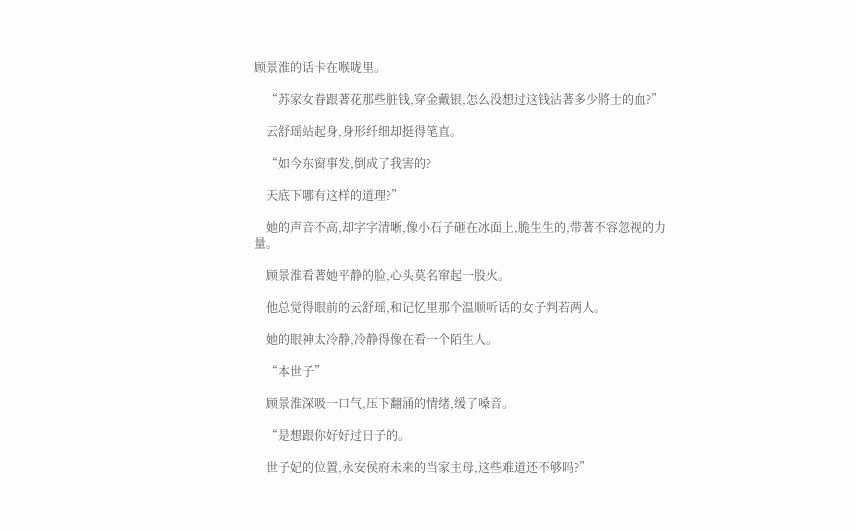顾景淮的话卡在喉咙里。

    “苏家女眷跟著花那些脏钱,穿金戴银,怎么没想过这钱沾著多少將士的血?”

    云舒瑶站起身,身形纤细却挺得笔直。

    “如今东窗事发,倒成了我害的?

    天底下哪有这样的道理?”

    她的声音不高,却字字清晰,像小石子砸在冰面上,脆生生的,带著不容忽视的力量。

    顾景淮看著她平静的脸,心头莫名窜起一股火。

    他总觉得眼前的云舒瑶,和记忆里那个温顺听话的女子判若两人。

    她的眼神太冷静,冷静得像在看一个陌生人。

    “本世子”

    顾景淮深吸一口气,压下翻涌的情绪,缓了嗓音。

    “是想跟你好好过日子的。

    世子妃的位置,永安侯府未来的当家主母,这些难道还不够吗?”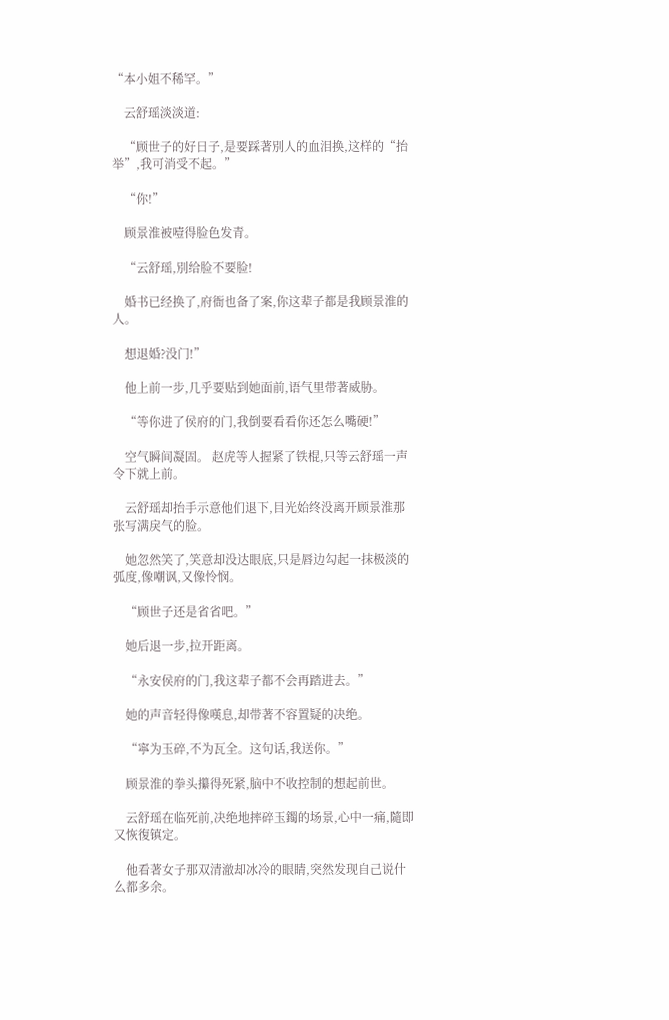“本小姐不稀罕。”

    云舒瑶淡淡道:

    “顾世子的好日子,是要踩著別人的血泪换,这样的“抬举”,我可消受不起。”

    “你!”

    顾景淮被噎得脸色发青。

    “云舒瑶,別给脸不要脸!

    婚书已经换了,府衙也备了案,你这辈子都是我顾景淮的人。

    想退婚?没门!”

    他上前一步,几乎要贴到她面前,语气里带著威胁。

    “等你进了侯府的门,我倒要看看你还怎么嘴硬!”

    空气瞬间凝固。 赵虎等人握紧了铁棍,只等云舒瑶一声令下就上前。

    云舒瑶却抬手示意他们退下,目光始终没离开顾景淮那张写满戾气的脸。

    她忽然笑了,笑意却没达眼底,只是唇边勾起一抹极淡的弧度,像嘲讽,又像怜悯。

    “顾世子还是省省吧。”

    她后退一步,拉开距离。

    “永安侯府的门,我这辈子都不会再踏进去。”

    她的声音轻得像嘆息,却带著不容置疑的决绝。

    “寧为玉碎,不为瓦全。这句话,我送你。”

    顾景淮的拳头攥得死紧,脑中不收控制的想起前世。

    云舒瑶在临死前,决绝地摔碎玉鐲的场景,心中一痛,隨即又恢復镇定。

    他看著女子那双清澈却冰冷的眼睛,突然发现自己说什么都多余。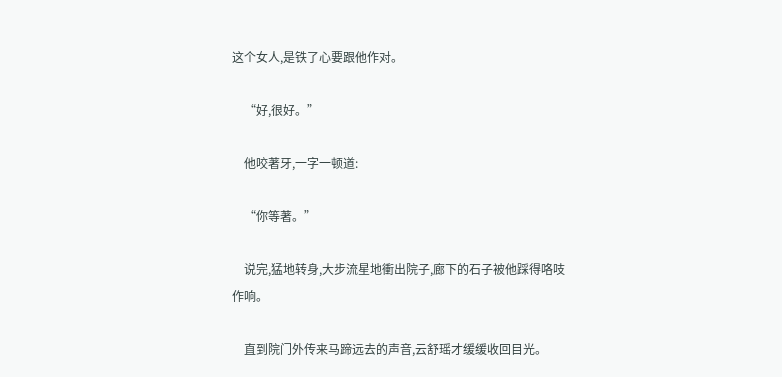这个女人,是铁了心要跟他作对。

    “好,很好。”

    他咬著牙,一字一顿道:

    “你等著。”

    说完,猛地转身,大步流星地衝出院子,廊下的石子被他踩得咯吱作响。

    直到院门外传来马蹄远去的声音,云舒瑶才缓缓收回目光。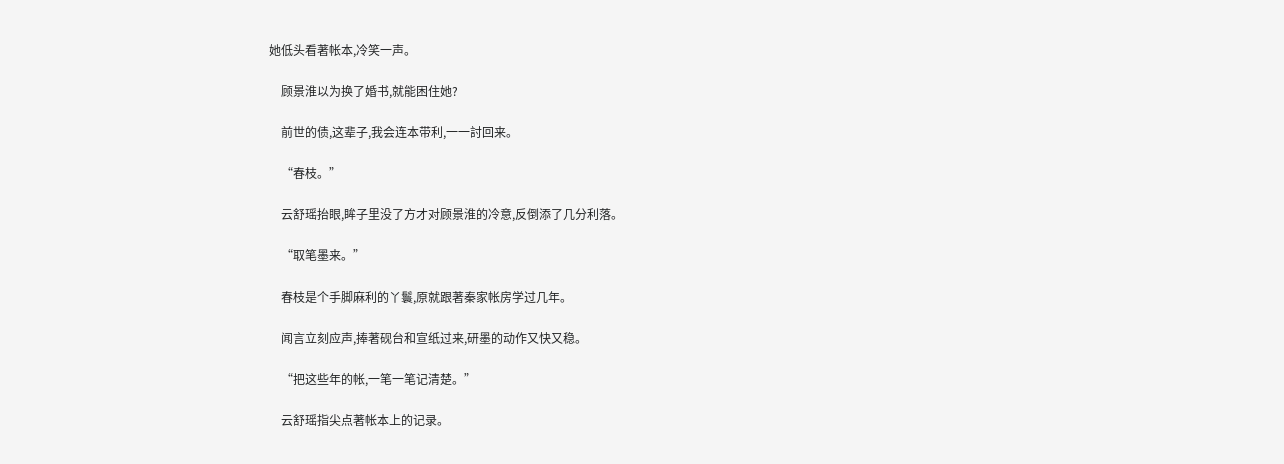她低头看著帐本,冷笑一声。

    顾景淮以为换了婚书,就能困住她?

    前世的债,这辈子,我会连本带利,一一討回来。

    “春枝。”

    云舒瑶抬眼,眸子里没了方才对顾景淮的冷意,反倒添了几分利落。

    “取笔墨来。”

    春枝是个手脚麻利的丫鬟,原就跟著秦家帐房学过几年。

    闻言立刻应声,捧著砚台和宣纸过来,研墨的动作又快又稳。

    “把这些年的帐,一笔一笔记清楚。”

    云舒瑶指尖点著帐本上的记录。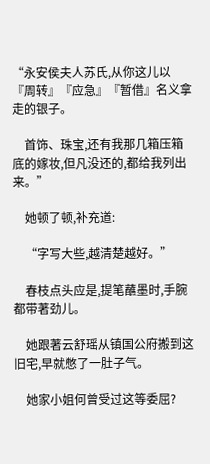“永安侯夫人苏氏,从你这儿以『周转』『应急』『暂借』名义拿走的银子。

    首饰、珠宝,还有我那几箱压箱底的嫁妆,但凡没还的,都给我列出来。”

    她顿了顿,补充道:

    “字写大些,越清楚越好。”

    春枝点头应是,提笔蘸墨时,手腕都带著劲儿。

    她跟著云舒瑶从镇国公府搬到这旧宅,早就憋了一肚子气。

    她家小姐何曾受过这等委屈?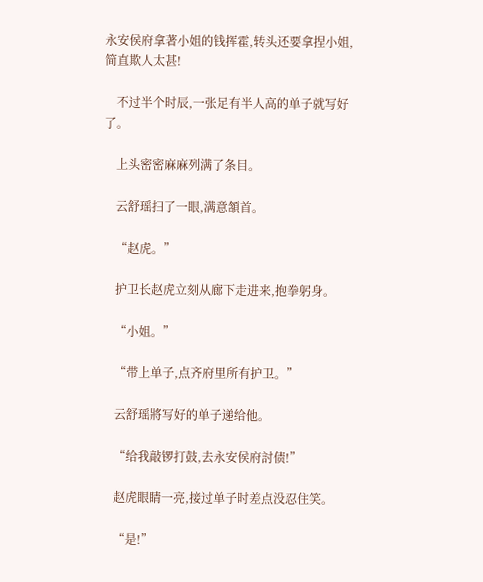永安侯府拿著小姐的钱挥霍,转头还要拿捏小姐,简直欺人太甚!

    不过半个时辰,一张足有半人高的单子就写好了。

    上头密密麻麻列满了条目。

    云舒瑶扫了一眼,满意頷首。

    “赵虎。”

    护卫长赵虎立刻从廊下走进来,抱拳躬身。

    “小姐。”

    “带上单子,点齐府里所有护卫。”

    云舒瑶將写好的单子递给他。

    “给我敲锣打鼓,去永安侯府討债!”

    赵虎眼睛一亮,接过单子时差点没忍住笑。

    “是!”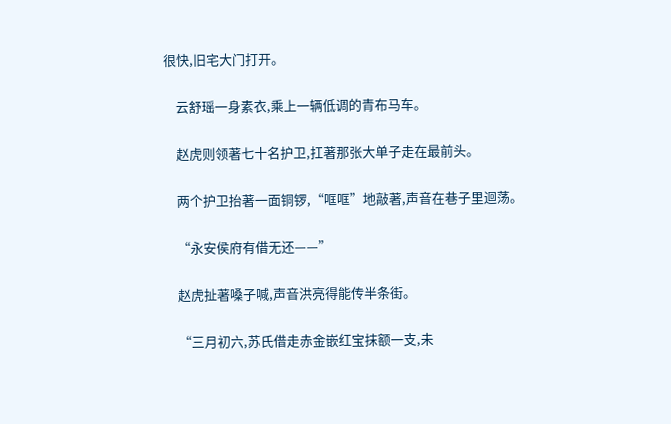很快,旧宅大门打开。

    云舒瑶一身素衣,乘上一辆低调的青布马车。

    赵虎则领著七十名护卫,扛著那张大单子走在最前头。

    两个护卫抬著一面铜锣,“哐哐”地敲著,声音在巷子里迴荡。

    “永安侯府有借无还——”

    赵虎扯著嗓子喊,声音洪亮得能传半条街。

    “三月初六,苏氏借走赤金嵌红宝抹额一支,未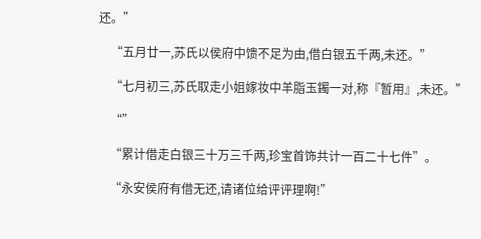还。”

    “五月廿一,苏氏以侯府中馈不足为由,借白银五千两,未还。”

    “七月初三,苏氏取走小姐嫁妆中羊脂玉鐲一对,称『暂用』,未还。”

    “”

    “累计借走白银三十万三千两,珍宝首饰共计一百二十七件”。

    “永安侯府有借无还,请诸位给评评理啊!”